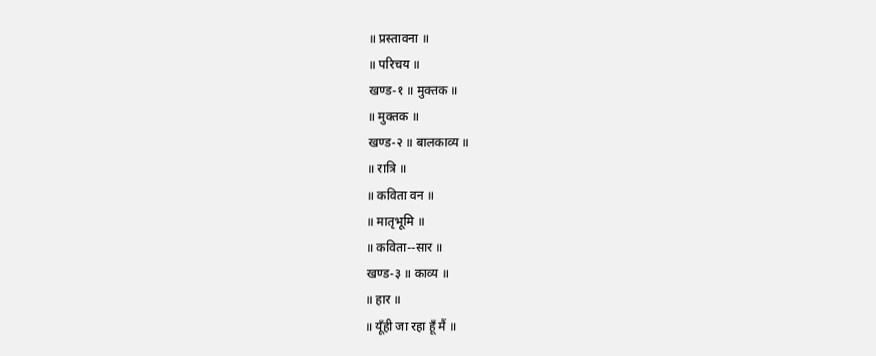॥ प्रस्तावना ॥
॥ परिचय ॥
खण्ड-१ ॥ मुक्तक ॥
॥ मुक्तक ॥
खण्ड-२ ॥ बालकाव्य ॥
॥ रात्रि ॥
॥ कविता वन ॥
॥ मातृभूमि ॥
॥ कविता--सार ॥
खण्ड-३ ॥ काव्य ॥
॥ हार ॥
॥ यूँही जा रहा हूँ मैं ॥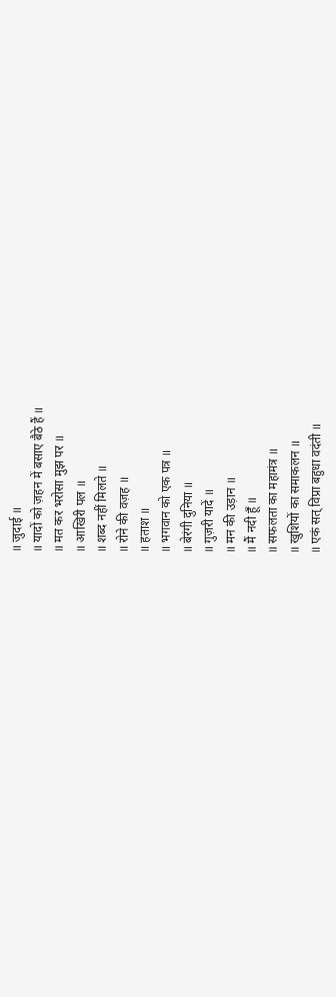॥ जुदाई ॥
॥ यादों को ज़हन में बसाए बैठे हैं ॥
॥ मत कर भरोसा मुझ पर ॥
॥ आखिरी पल ॥
॥ शब्द नहीं मिलते ॥
॥ रोने की वज़ह ॥
॥ हताश ॥
॥ भगवान को एक पत्र ॥
॥ बेरंगी दुनिया ॥
॥ गुज़री यादें ॥
॥ मन की उड़ान ॥
॥ मैं नदी हूँ ॥
॥ सफलता का महामंत्र ॥
॥ खुशियों का समाकलन ॥
॥ एकं सत् विप्रा बहुधा वदंती ॥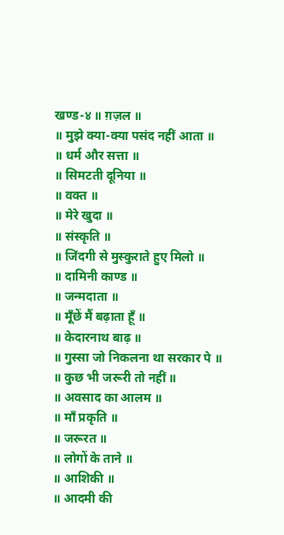खण्ड-४ ॥ ग़ज़ल ॥
॥ मुझे क्या-क्या पसंद नहीं आता ॥
॥ धर्म और सत्ता ॥
॥ सिमटती दूनिया ॥
॥ वक्त ॥
॥ मेरे खुदा ॥
॥ संस्कृति ॥
॥ जिंदगी से मुस्कुराते हुए मिलो ॥
॥ दामिनी काण्ड ॥
॥ जन्मदाता ॥
॥ मूँछें मैं बढ़ाता हूँ ॥
॥ केदारनाथ बाढ़ ॥
॥ गुस्सा जो निकलना था सरकार पे ॥
॥ कुछ भी जरूरी तो नहीं ॥
॥ अवसाद का आलम ॥
॥ माँ प्रकृति ॥
॥ जरूरत ॥
॥ लोगों के ताने ॥
॥ आशिकी ॥
॥ आदमी की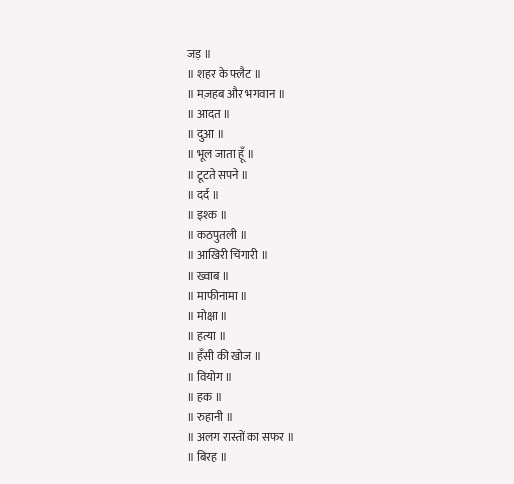जड़ ॥
॥ शहर के फ्लैट ॥
॥ मज़हब और भगवान ॥
॥ आदत ॥
॥ दुआ ॥
॥ भूल जाता हूँ ॥
॥ टूटते सपने ॥
॥ दर्द ॥
॥ इश्क ॥
॥ कठपुतली ॥
॥ आखिरी चिंगारी ॥
॥ ख्वाब ॥
॥ माफीनामा ॥
॥ मोक्षा ॥
॥ हत्या ॥
॥ हँसी की खोज ॥
॥ वियोग ॥
॥ हक ॥
॥ रुहानी ॥
॥ अलग रास्तों का सफर ॥
॥ बिरह ॥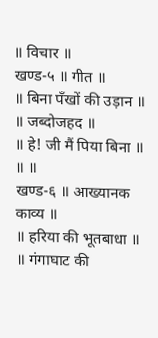॥ विचार ॥
खण्ड-५ ॥ गीत ॥
॥ बिना पँखों की उड़ान ॥
॥ जब्दोजहद ॥
॥ हे! जी मैं पिया बिना ॥
॥ ॥
खण्ड-६ ॥ आख्यानक काव्य ॥
॥ हरिया की भूतबाधा ॥
॥ गंगाघाट की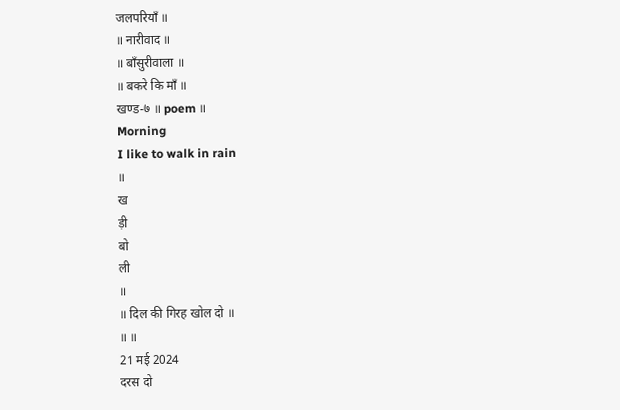जलपरियाँ ॥
॥ नारीवाद ॥
॥ बाँसुरीवाला ॥
॥ बकरे कि माँ ॥
खण्ड-७ ॥ poem ॥
Morning
I like to walk in rain
॥
ख
ड़ी
बो
ली
॥
॥ दिल की गिरह खोल दो ॥
॥ ॥
21 मई 2024
दरस दो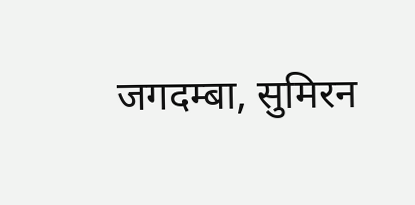जगदम्बा, सुमिरन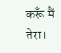करूँ मैं तेरा।